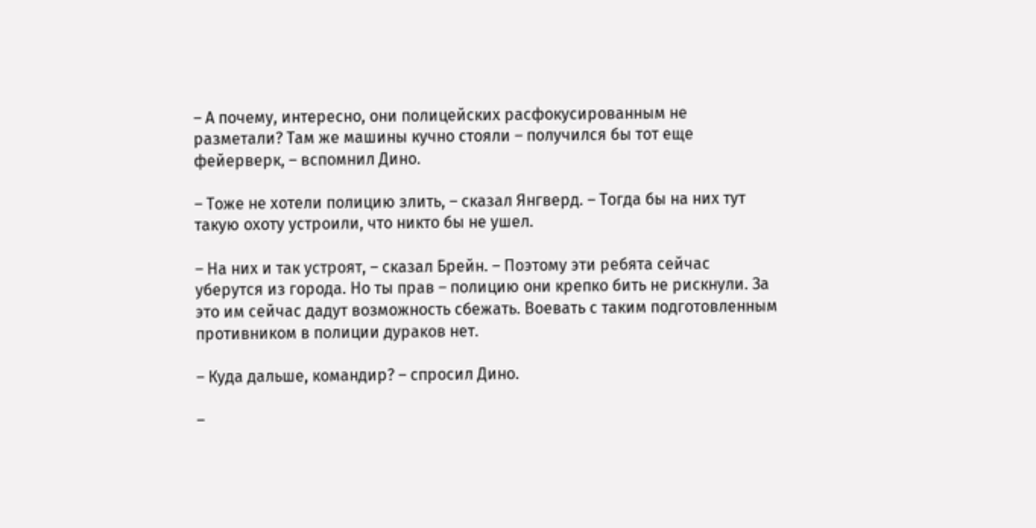– А почему, интересно, они полицейских расфокусированным не разметали? Там же машины кучно стояли – получился бы тот еще фейерверк, – вспомнил Дино.

– Тоже не хотели полицию злить, – сказал Янгверд. – Тогда бы на них тут такую охоту устроили, что никто бы не ушел.

– На них и так устроят, – сказал Брейн. – Поэтому эти ребята сейчас уберутся из города. Но ты прав – полицию они крепко бить не рискнули. За это им сейчас дадут возможность сбежать. Воевать с таким подготовленным противником в полиции дураков нет.

– Куда дальше, командир? – спросил Дино.

–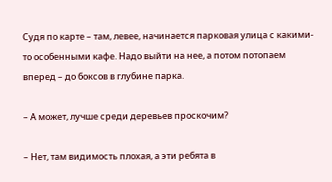Судя по карте – там, левее, начинается парковая улица с какими-то особенными кафе. Надо выйти на нее, а потом потопаем вперед – до боксов в глубине парка.

– А может, лучше среди деревьев проскочим?

– Нет, там видимость плохая, а эти ребята в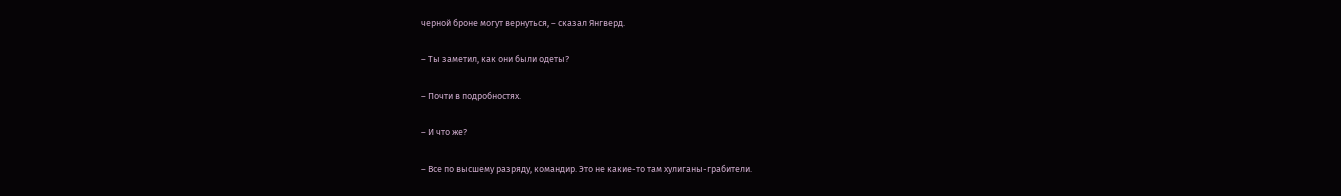черной броне могут вернуться, – сказал Янгверд.

– Ты заметил, как они были одеты?

– Почти в подробностях.

– И что же?

– Все по высшему разряду, командир. Это не какие-то там хулиганы-грабители.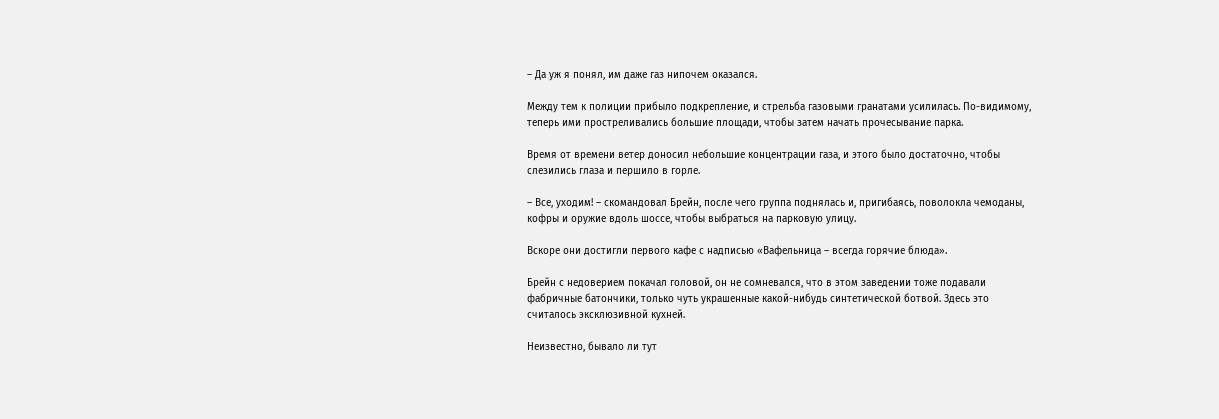– Да уж я понял, им даже газ нипочем оказался.

Между тем к полиции прибыло подкрепление, и стрельба газовыми гранатами усилилась. По-видимому, теперь ими простреливались большие площади, чтобы затем начать прочесывание парка.

Время от времени ветер доносил небольшие концентрации газа, и этого было достаточно, чтобы слезились глаза и першило в горле.

– Все, уходим! – скомандовал Брейн, после чего группа поднялась и, пригибаясь, поволокла чемоданы, кофры и оружие вдоль шоссе, чтобы выбраться на парковую улицу.

Вскоре они достигли первого кафе с надписью «Вафельница – всегда горячие блюда».

Брейн с недоверием покачал головой, он не сомневался, что в этом заведении тоже подавали фабричные батончики, только чуть украшенные какой-нибудь синтетической ботвой. Здесь это считалось эксклюзивной кухней.

Неизвестно, бывало ли тут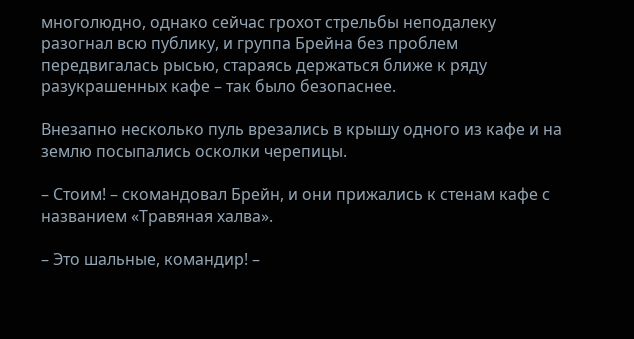многолюдно, однако сейчас грохот стрельбы неподалеку разогнал всю публику, и группа Брейна без проблем передвигалась рысью, стараясь держаться ближе к ряду разукрашенных кафе – так было безопаснее.

Внезапно несколько пуль врезались в крышу одного из кафе и на землю посыпались осколки черепицы.

– Стоим! – скомандовал Брейн, и они прижались к стенам кафе с названием «Травяная халва».

– Это шальные, командир! –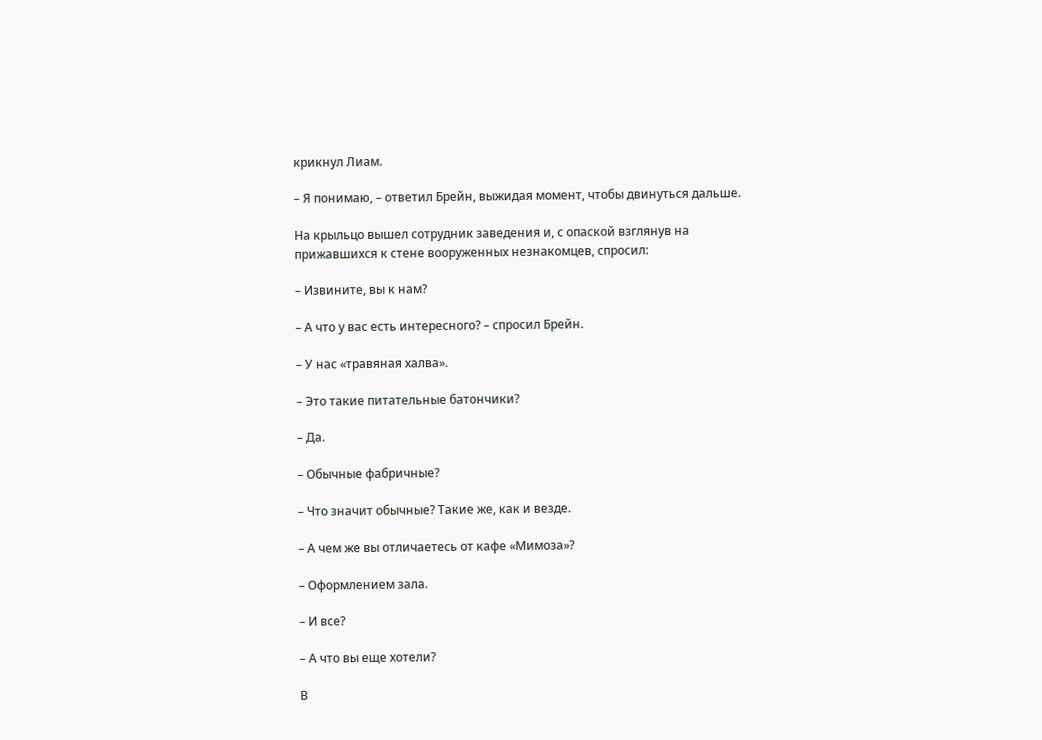крикнул Лиам.

– Я понимаю, – ответил Брейн, выжидая момент, чтобы двинуться дальше.

На крыльцо вышел сотрудник заведения и, с опаской взглянув на прижавшихся к стене вооруженных незнакомцев, спросил:

– Извините, вы к нам?

– А что у вас есть интересного? – спросил Брейн.

– У нас «травяная халва».

– Это такие питательные батончики?

– Да.

– Обычные фабричные?

– Что значит обычные? Такие же, как и везде.

– А чем же вы отличаетесь от кафе «Мимоза»?

– Оформлением зала.

– И все?

– А что вы еще хотели?

В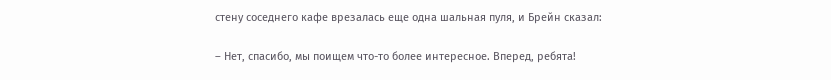стену соседнего кафе врезалась еще одна шальная пуля, и Брейн сказал:

– Нет, спасибо, мы поищем что-то более интересное. Вперед, ребята!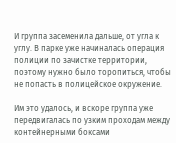И группа засеменила дальше, от угла к углу. В парке уже начиналась операция полиции по зачистке территории, поэтому нужно было торопиться, чтобы не попасть в полицейское окружение.

Им это удалось, и вскоре группа уже передвигалась по узким проходам между контейнерными боксами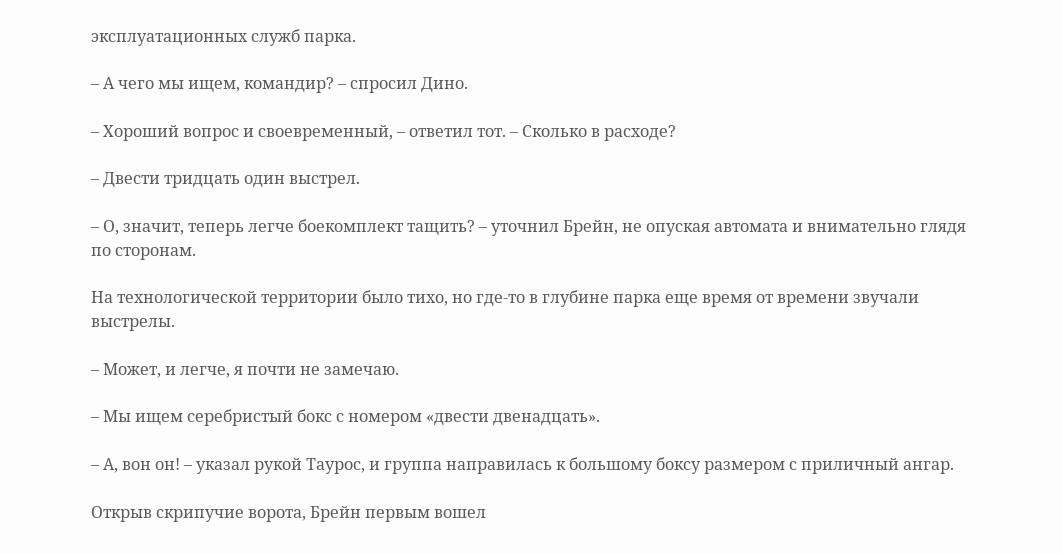эксплуатационных служб парка.

– А чего мы ищем, командир? – спросил Дино.

– Хороший вопрос и своевременный, – ответил тот. – Сколько в расходе?

– Двести тридцать один выстрел.

– О, значит, теперь легче боекомплект тащить? – уточнил Брейн, не опуская автомата и внимательно глядя по сторонам.

На технологической территории было тихо, но где-то в глубине парка еще время от времени звучали выстрелы.

– Может, и легче, я почти не замечаю.

– Мы ищем серебристый бокс с номером «двести двенадцать».

– А, вон он! – указал рукой Таурос, и группа направилась к большому боксу размером с приличный ангар.

Открыв скрипучие ворота, Брейн первым вошел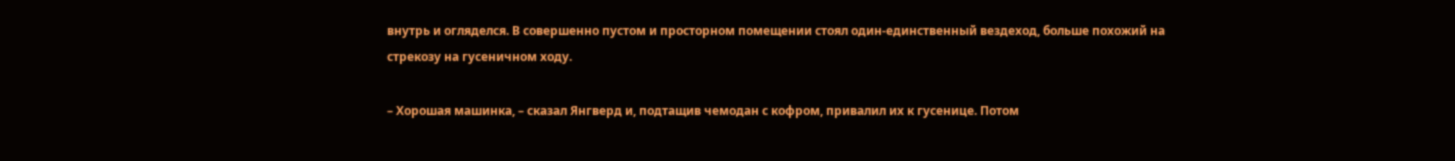внутрь и огляделся. В совершенно пустом и просторном помещении стоял один-единственный вездеход, больше похожий на стрекозу на гусеничном ходу.

– Хорошая машинка, – сказал Янгверд и, подтащив чемодан с кофром, привалил их к гусенице. Потом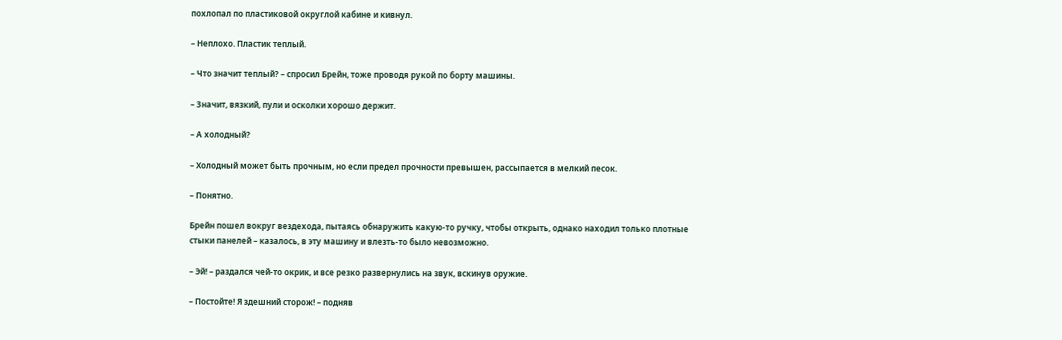похлопал по пластиковой округлой кабине и кивнул.

– Неплохо. Пластик теплый.

– Что значит теплый? – спросил Брейн, тоже проводя рукой по борту машины.

– Значит, вязкий, пули и осколки хорошо держит.

– А холодный?

– Холодный может быть прочным, но если предел прочности превышен, рассыпается в мелкий песок.

– Понятно.

Брейн пошел вокруг вездехода, пытаясь обнаружить какую-то ручку, чтобы открыть, однако находил только плотные стыки панелей – казалось, в эту машину и влезть-то было невозможно.

– Эй! – раздался чей-то окрик, и все резко развернулись на звук, вскинув оружие.

– Постойте! Я здешний сторож! – подняв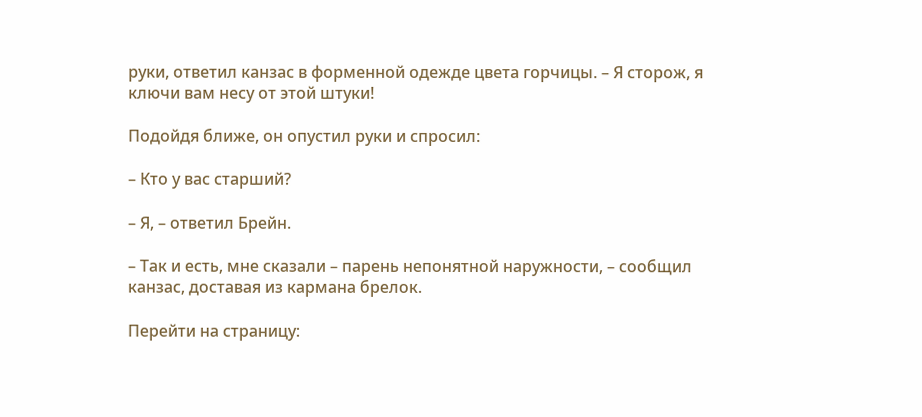руки, ответил канзас в форменной одежде цвета горчицы. – Я сторож, я ключи вам несу от этой штуки!

Подойдя ближе, он опустил руки и спросил:

– Кто у вас старший?

– Я, – ответил Брейн.

– Так и есть, мне сказали – парень непонятной наружности, – сообщил канзас, доставая из кармана брелок.

Перейти на страницу: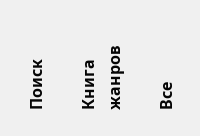Поиск

Книга жанров

Все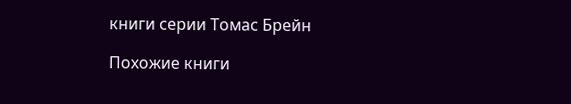книги серии Томас Брейн

Похожие книги